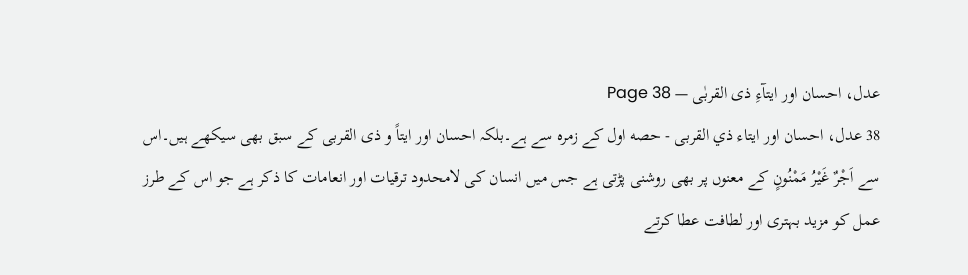عدل، احسان اور ایتآءِ ذی القربٰی — Page 38
38 عدل، احسان اور ایتاء ذي القربى - حصه اول کے زمرہ سے ہے۔بلکہ احسان اور ایتاً و ذی القربی کے سبق بھی سیکھے ہیں۔اس سے اَجْرٌ غَيْرُ مَمْنُونٍ کے معنوں پر بھی روشنی پڑتی ہے جس میں انسان کی لامحدود ترقیات اور انعامات کا ذکر ہے جو اس کے طرز عمل کو مزید بہتری اور لطافت عطا کرتے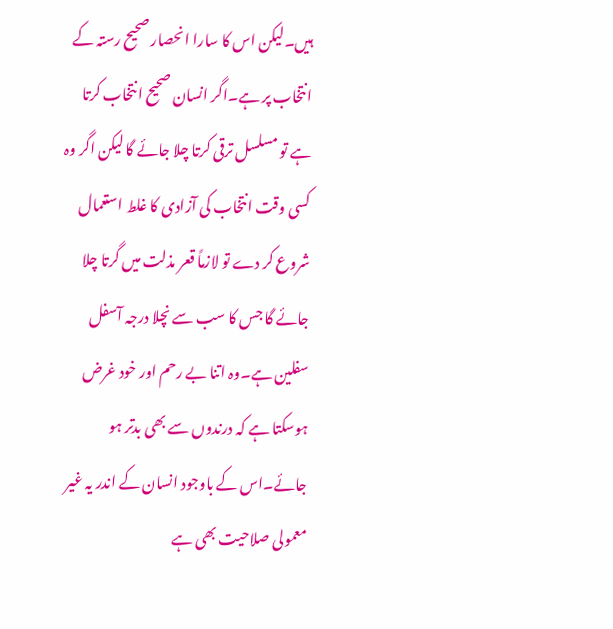ہیں۔لیکن اس کا سارا انحصار صحیح رستہ کے انتخاب پر ہے۔اگر انسان صحیح انتخاب کرتا ہے تو مسلسل ترقی کرتا چلا جائے گا لیکن اگر وہ کسی وقت انتخاب کی آزادی کا غلط استعمال شروع کر دے تو لازماً قعر مذلت میں گرتا چلا جائے گا جس کا سب سے نچلا درجہ آسفل سفلین ہے۔وہ اتنا بے رحم اور خود غرض ہوسکتا ہے کہ درندوں سے بھی بدتر ہو جائے۔اس کے باوجود انسان کے اندر یہ غیر معمولی صلاحیت بھی ہے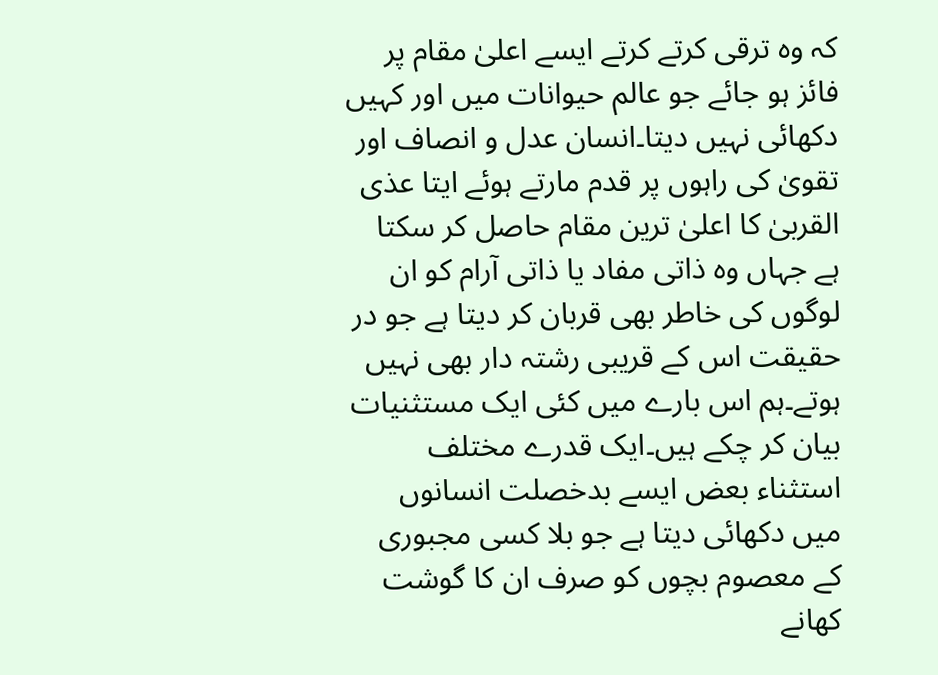کہ وہ ترقی کرتے کرتے ایسے اعلیٰ مقام پر فائز ہو جائے جو عالم حیوانات میں اور کہیں دکھائی نہیں دیتا۔انسان عدل و انصاف اور تقویٰ کی راہوں پر قدم مارتے ہوئے ایتا عذی القربیٰ کا اعلیٰ ترین مقام حاصل کر سکتا ہے جہاں وہ ذاتی مفاد یا ذاتی آرام کو ان لوگوں کی خاطر بھی قربان کر دیتا ہے جو در حقیقت اس کے قریبی رشتہ دار بھی نہیں ہوتے۔ہم اس بارے میں کئی ایک مستثنیات بیان کر چکے ہیں۔ایک قدرے مختلف استثناء بعض ایسے بدخصلت انسانوں میں دکھائی دیتا ہے جو بلا کسی مجبوری کے معصوم بچوں کو صرف ان کا گوشت کھانے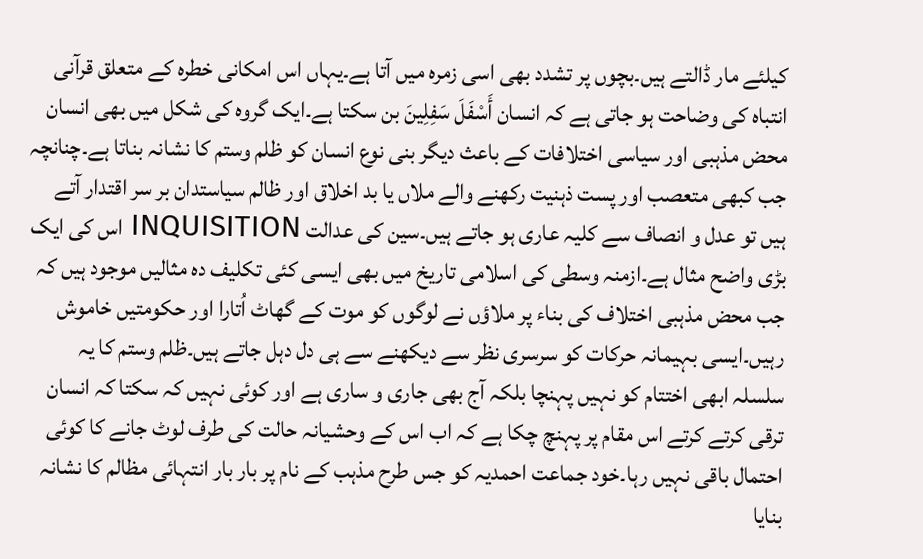کیلئے مار ڈالتے ہیں۔بچوں پر تشدد بھی اسی زمرہ میں آتا ہے۔یہاں اس امکانی خطرہ کے متعلق قرآنی انتباہ کی وضاحت ہو جاتی ہے کہ انسان أَسْفَلَ سَفِلِينَ بن سکتا ہے۔ایک گروہ کی شکل میں بھی انسان محض مذہبی اور سیاسی اختلافات کے باعث دیگر بنی نوع انسان کو ظلم وستم کا نشانہ بناتا ہے۔چنانچہ جب کبھی متعصب اور پست ذہنیت رکھنے والے ملاں یا بد اخلاق اور ظالم سیاستدان بر سر اقتدار آتے ہیں تو عدل و انصاف سے کلیہ عاری ہو جاتے ہیں۔سین کی عدالت INQUISITION اس کی ایک بڑی واضح مثال ہے۔ازمنہ وسطی کی اسلامی تاریخ میں بھی ایسی کئی تکلیف دہ مثالیں موجود ہیں کہ جب محض مذہبی اختلاف کی بناء پر ملاؤں نے لوگوں کو موت کے گھاٹ اُتارا اور حکومتیں خاموش رہیں۔ایسی بہیمانہ حرکات کو سرسری نظر سے دیکھنے سے ہی دل دہل جاتے ہیں۔ظلم وستم کا یہ سلسلہ ابھی اختتام کو نہیں پہنچا بلکہ آج بھی جاری و ساری ہے اور کوئی نہیں کہ سکتا کہ انسان ترقی کرتے کرتے اس مقام پر پہنچ چکا ہے کہ اب اس کے وحشیانہ حالت کی طرف لوٹ جانے کا کوئی احتمال باقی نہیں رہا۔خود جماعت احمدیہ کو جس طرح مذہب کے نام پر بار بار انتہائی مظالم کا نشانہ بنایا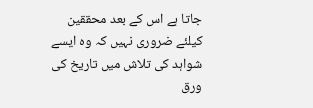جاتا ہے اس کے بعد محققین کیلئے ضروری نہیں کہ وہ ایسے شواہد کی تلاش میں تاریخ کی ورق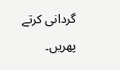گردانی کرتے پھریں۔